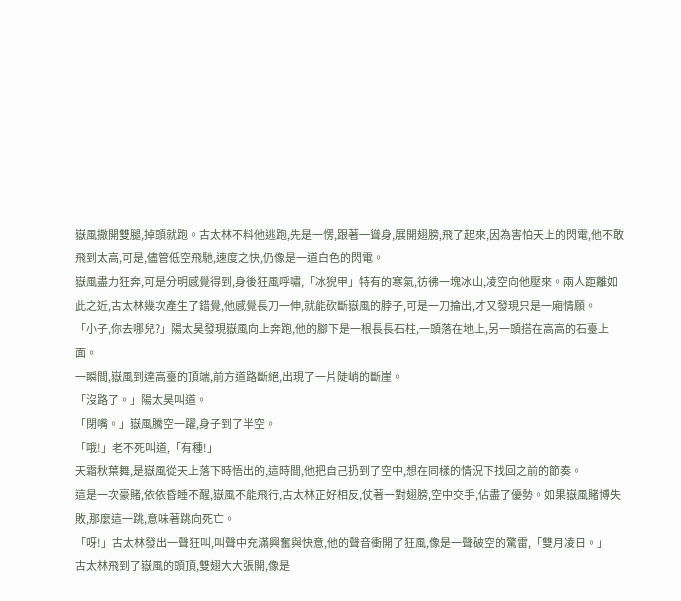嶽風撒開雙腿,掉頭就跑。古太林不料他逃跑,先是一愣,跟著一聳身,展開翅膀,飛了起來,因為害怕天上的閃電,他不敢飛到太高,可是,儘管低空飛馳,速度之快,仍像是一道白色的閃電。
嶽風盡力狂奔,可是分明感覺得到,身後狂風呼嘯,「冰猊甲」特有的寒氣,彷彿一塊冰山,凌空向他壓來。兩人距離如此之近,古太林幾次產生了錯覺,他感覺長刀一伸,就能砍斷嶽風的脖子,可是一刀掄出,才又發現只是一廂情願。
「小子,你去哪兒?」陽太昊發現嶽風向上奔跑,他的腳下是一根長長石柱,一頭落在地上,另一頭搭在高高的石臺上面。
一瞬間,嶽風到達高臺的頂端,前方道路斷絕,出現了一片陡峭的斷崖。
「沒路了。」陽太昊叫道。
「閉嘴。」嶽風騰空一躍,身子到了半空。
「哦!」老不死叫道,「有種!」
天霜秋葉舞,是嶽風從天上落下時悟出的,這時間,他把自己扔到了空中,想在同樣的情況下找回之前的節奏。
這是一次豪賭,依依昏睡不醒,嶽風不能飛行,古太林正好相反,仗著一對翅膀,空中交手,佔盡了優勢。如果嶽風賭博失敗,那麼這一跳,意味著跳向死亡。
「呀!」古太林發出一聲狂叫,叫聲中充滿興奮與快意,他的聲音衝開了狂風,像是一聲破空的驚雷,「雙月凌日。」
古太林飛到了嶽風的頭頂,雙翅大大張開,像是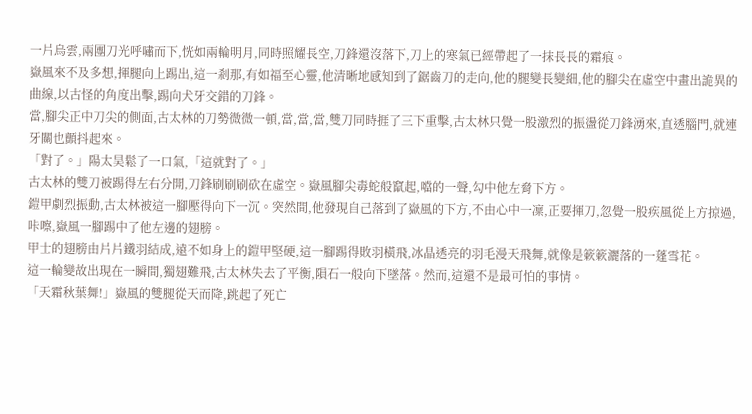一片烏雲,兩團刀光呼嘯而下,恍如兩輪明月,同時照耀長空,刀鋒還沒落下,刀上的寒氣已經帶起了一抹長長的霜痕。
嶽風來不及多想,揮腿向上踢出,這一剎那,有如福至心靈,他清晰地感知到了鋸齒刀的走向,他的腿變長變細,他的腳尖在虛空中畫出詭異的曲線,以古怪的角度出擊,踢向犬牙交錯的刀鋒。
當,腳尖正中刀尖的側面,古太林的刀勢微微一頓,當,當,當,雙刀同時捱了三下重擊,古太林只覺一股激烈的振盪從刀鋒湧來,直透腦門,就連牙關也顫抖起來。
「對了。」陽太昊鬆了一口氣,「這就對了。」
古太林的雙刀被踢得左右分開,刀鋒刷刷刷砍在虛空。嶽風腳尖毒蛇般竄起,噹的一聲,勾中他左脅下方。
鎧甲劇烈振動,古太林被這一腳壓得向下一沉。突然間,他發現自己落到了嶽風的下方,不由心中一凜,正要揮刀,忽覺一股疾風從上方掠過,咔嚓,嶽風一腳踢中了他左邊的翅膀。
甲士的翅膀由片片鐵羽結成,遠不如身上的鎧甲堅硬,這一腳踢得敗羽橫飛,冰晶透亮的羽毛漫天飛舞,就像是簌簌灑落的一蓬雪花。
這一輪變故出現在一瞬間,獨翅難飛,古太林失去了平衡,隕石一般向下墜落。然而,這還不是最可怕的事情。
「天霜秋葉舞!」嶽風的雙腿從天而降,跳起了死亡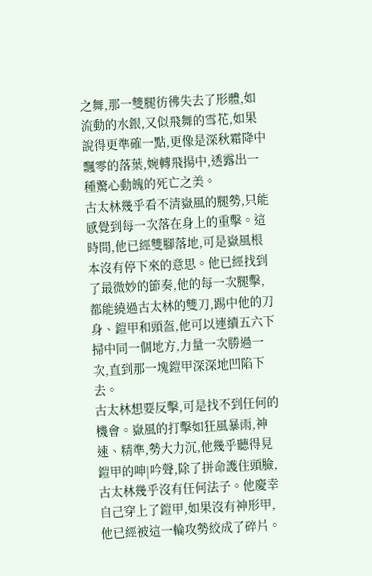之舞,那一雙腿彷彿失去了形體,如流動的水銀,又似飛舞的雪花,如果說得更準確一點,更像是深秋霜降中飄零的落葉,婉轉飛揚中,透露出一種驚心動魄的死亡之美。
古太林幾乎看不清嶽風的腿勢,只能感覺到每一次落在身上的重擊。這時間,他已經雙腳落地,可是嶽風根本沒有停下來的意思。他已經找到了最微妙的節奏,他的每一次腿擊,都能繞過古太林的雙刀,踢中他的刀身、鎧甲和頭盔,他可以連續五六下掃中同一個地方,力量一次勝過一次,直到那一塊鎧甲深深地凹陷下去。
古太林想要反擊,可是找不到任何的機會。嶽風的打擊如狂風暴雨,神速、精準,勢大力沉,他幾乎聽得見鎧甲的呻|吟聲,除了拼命護住頭臉,古太林幾乎沒有任何法子。他慶幸自己穿上了鎧甲,如果沒有神形甲,他已經被這一輪攻勢絞成了碎片。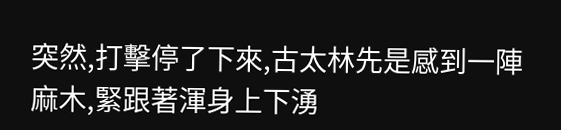突然,打擊停了下來,古太林先是感到一陣麻木,緊跟著渾身上下湧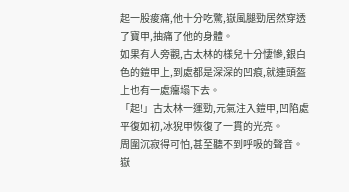起一股痠痛,他十分吃驚,嶽風腿勁居然穿透了寶甲,抽痛了他的身體。
如果有人旁觀,古太林的樣兒十分悽慘,銀白色的鎧甲上,到處都是深深的凹痕,就連頭盔上也有一處癟塌下去。
「起!」古太林一運勁,元氣注入鎧甲,凹陷處平復如初,冰猊甲恢復了一貫的光亮。
周圍沉寂得可怕,甚至聽不到呼吸的聲音。
嶽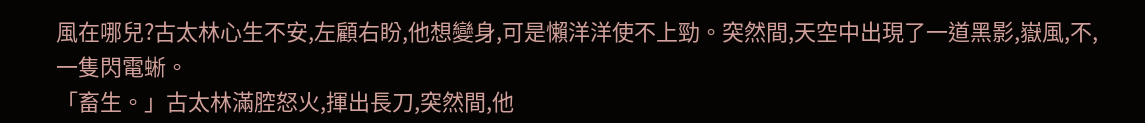風在哪兒?古太林心生不安,左顧右盼,他想變身,可是懶洋洋使不上勁。突然間,天空中出現了一道黑影,嶽風,不,一隻閃電蜥。
「畜生。」古太林滿腔怒火,揮出長刀,突然間,他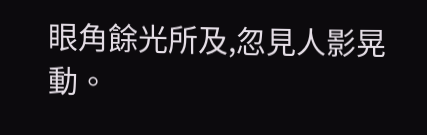眼角餘光所及,忽見人影晃動。